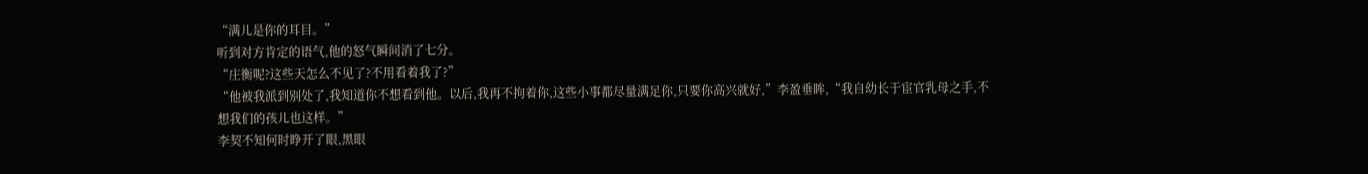“满儿是你的耳目。”
听到对方肯定的语气,他的怒气瞬间消了七分。
“庄衡呢?这些天怎么不见了?不用看着我了?”
“他被我派到别处了,我知道你不想看到他。以后,我再不拘着你,这些小事都尽量满足你,只要你高兴就好,”李盈垂眸,“我自幼长于宦官乳母之手,不想我们的孩儿也这样。”
李契不知何时睁开了眼,黑眼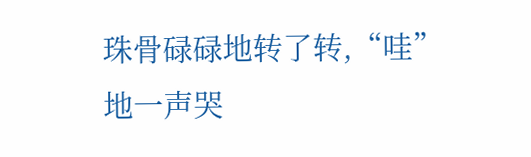珠骨碌碌地转了转,“哇”地一声哭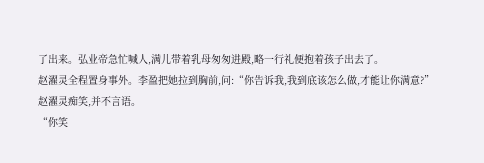了出来。弘业帝急忙喊人,满儿带着乳母匆匆进殿,略一行礼便抱着孩子出去了。
赵濯灵全程置身事外。李盈把她拉到胸前,问:“你告诉我,我到底该怎么做,才能让你满意?”
赵濯灵痴笑,并不言语。
“你笑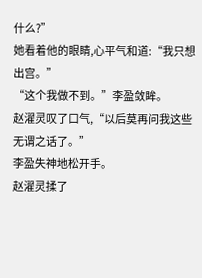什么?”
她看着他的眼睛,心平气和道:“我只想出宫。”
“这个我做不到。”李盈敛眸。
赵濯灵叹了口气,“以后莫再问我这些无谓之话了。”
李盈失神地松开手。
赵濯灵揉了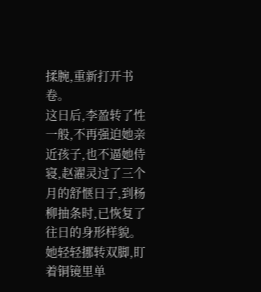揉腕,重新打开书卷。
这日后,李盈转了性一般,不再强迫她亲近孩子,也不逼她侍寝,赵濯灵过了三个月的舒惬日子,到杨柳抽条时,已恢复了往日的身形样貌。
她轻轻挪转双脚,盯着铜镜里单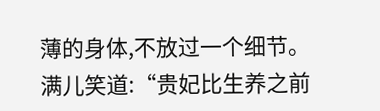薄的身体,不放过一个细节。
满儿笑道:“贵妃比生养之前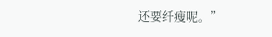还要纤瘦呢。”